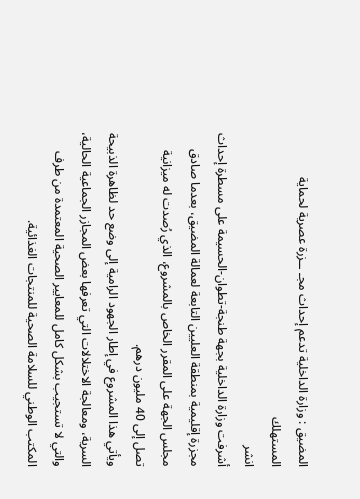المضيق : وزارة الداخلية تدعم إحداث مجـ ــزرة عصرية لحماية المستهلك
انشر
أشرفت وزارة الداخلية بجهة طنجة-تطوان-الحسيمة على مسطرة إحداث مجزرة إقليمية بمنطقة العليين التابعة لعمالة المضيق، بعدما صادق مجلس الجهة على المقرر الخاص بالمشروع، الذي رُصدت له ميزانية تصل إلى 40 مليون درهم.
ويأتي هذا المشروع في إطار الجهود الرامية إلى وضع حد لظاهرة الذبيحة السرية، ومعالجة الاختلالات التي تعرفها بعض المجازر الجماعية الحالية، والتي لا تستجيب بشكل كامل للمعايير الصحية المعتمدة من طرف المكتب الوطني للسلامة الصحية للمنتجات الغذائية.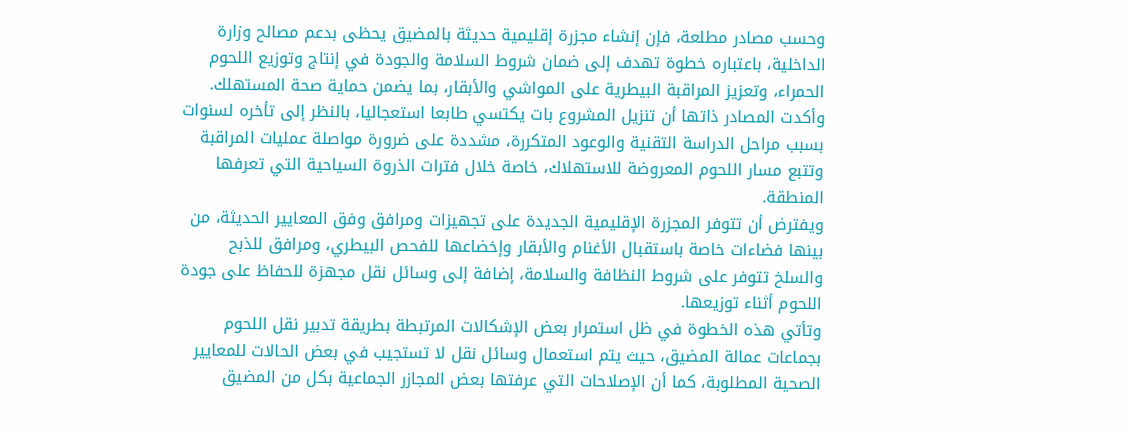وحسب مصادر مطلعة، فإن إنشاء مجزرة إقليمية حديثة بالمضيق يحظى بدعم مصالح وزارة الداخلية، باعتباره خطوة تهدف إلى ضمان شروط السلامة والجودة في إنتاج وتوزيع اللحوم الحمراء، وتعزيز المراقبة البيطرية على المواشي والأبقار، بما يضمن حماية صحة المستهلك.
وأكدت المصادر ذاتها أن تنزيل المشروع بات يكتسي طابعا استعجاليا، بالنظر إلى تأخره لسنوات بسبب مراحل الدراسة التقنية والوعود المتكررة، مشددة على ضرورة مواصلة عمليات المراقبة وتتبع مسار اللحوم المعروضة للاستهلاك، خاصة خلال فترات الذروة السياحية التي تعرفها المنطقة.
ويفترض أن تتوفر المجزرة الإقليمية الجديدة على تجهيزات ومرافق وفق المعايير الحديثة، من بينها فضاءات خاصة باستقبال الأغنام والأبقار وإخضاعها للفحص البيطري، ومرافق للذبح والسلخ تتوفر على شروط النظافة والسلامة، إضافة إلى وسائل نقل مجهزة للحفاظ على جودة اللحوم أثناء توزيعها.
وتأتي هذه الخطوة في ظل استمرار بعض الإشكالات المرتبطة بطريقة تدبير نقل اللحوم بجماعات عمالة المضيق، حيث يتم استعمال وسائل نقل لا تستجيب في بعض الحالات للمعايير الصحية المطلوبة، كما أن الإصلاحات التي عرفتها بعض المجازر الجماعية بكل من المضيق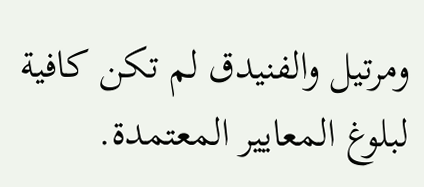ومرتيل والفنيدق لم تكن كافية لبلوغ المعايير المعتمدة.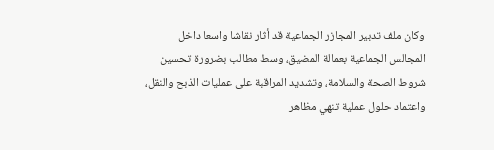وكان ملف تدبير المجازر الجماعية قد أثار نقاشا واسعا داخل المجالس الجماعية بعمالة المضيق، وسط مطالب بضرورة تحسين شروط الصحة والسلامة، وتشديد المراقبة على عمليات الذبح والنقل، واعتماد حلول عملية تنهي مظاهر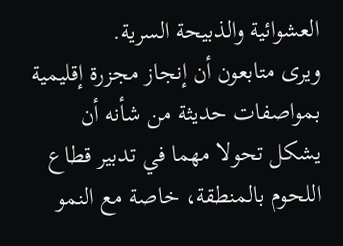العشوائية والذبيحة السرية.
ويرى متابعون أن إنجاز مجزرة إقليمية بمواصفات حديثة من شأنه أن يشكل تحولا مهما في تدبير قطاع اللحوم بالمنطقة، خاصة مع النمو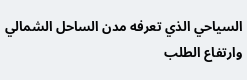السياحي الذي تعرفه مدن الساحل الشمالي وارتفاع الطلب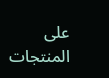على المنتجات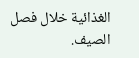الغذائية خلال فصل الصيف.